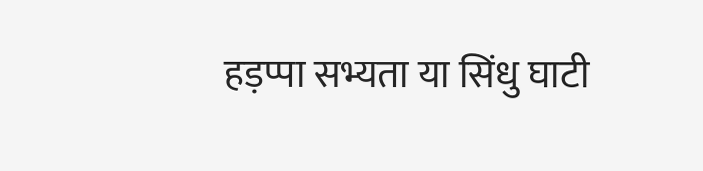हड़प्पा सभ्यता या सिंधु घाटी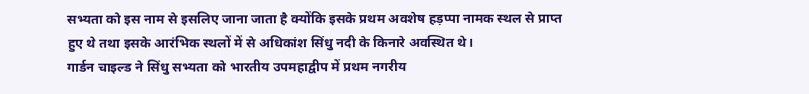सभ्यता को इस नाम से इसलिए जाना जाता है क्योंकि इसके प्रथम अवशेष हड़प्पा नामक स्थल से प्राप्त हुए थे तथा इसके आरंभिक स्थलों में से अधिकांश सिंधु नदी के किनारे अवस्थित थे।
गार्डन चाइल्ड ने सिंधु सभ्यता को भारतीय उपमहाद्वीप में प्रथम नगरीय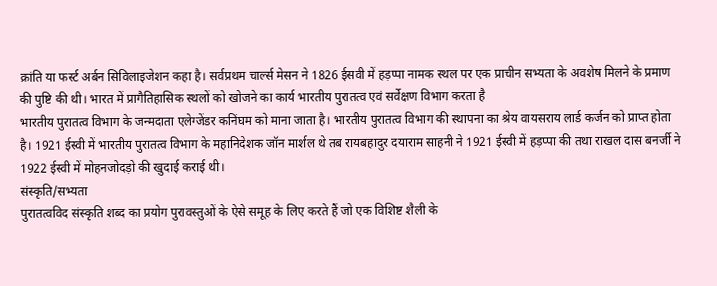क्रांति या फर्स्ट अर्बन सिविलाइजेशन कहा है। सर्वप्रथम चार्ल्स मेसन ने 1826 ईसवी में हड़प्पा नामक स्थल पर एक प्राचीन सभ्यता के अवशेष मिलने के प्रमाण की पुष्टि की थी। भारत में प्रागैतिहासिक स्थलों को खोजने का कार्य भारतीय पुरातत्व एवं सर्वेक्षण विभाग करता है
भारतीय पुरातत्व विभाग के जन्मदाता एलेग्जेंडर कनिंघम को माना जाता है। भारतीय पुरातत्व विभाग की स्थापना का श्रेय वायसराय लार्ड कर्जन को प्राप्त होता है। 1921 ईस्वी में भारतीय पुरातत्व विभाग के महानिदेशक जॉन मार्शल थे तब रायबहादुर दयाराम साहनी ने 1921 ईस्वी में हड़प्पा की तथा राखल दास बनर्जी ने 1922 ईस्वी में मोहनजोदड़ो की खुदाई कराई थी।
संस्कृति/सभ्यता
पुरातत्वविद संस्कृति शब्द का प्रयोग पुरावस्तुओं के ऐसे समूह के लिए करते हैं जो एक विशिष्ट शैली के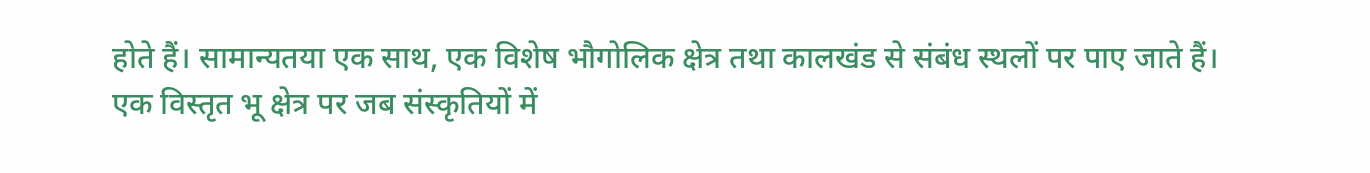होते हैं। सामान्यतया एक साथ, एक विशेष भौगोलिक क्षेत्र तथा कालखंड से संबंध स्थलों पर पाए जाते हैं।
एक विस्तृत भू क्षेत्र पर जब संस्कृतियों में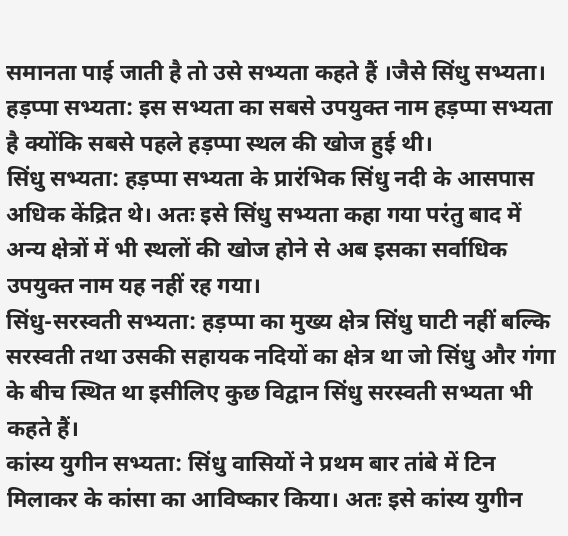समानता पाई जाती है तो उसे सभ्यता कहते हैं ।जैसे सिंधु सभ्यता।
हड़प्पा सभ्यता: इस सभ्यता का सबसे उपयुक्त नाम हड़प्पा सभ्यता है क्योंकि सबसे पहले हड़प्पा स्थल की खोज हुई थी।
सिंधु सभ्यता: हड़प्पा सभ्यता के प्रारंभिक सिंधु नदी के आसपास अधिक केंद्रित थे। अतः इसे सिंधु सभ्यता कहा गया परंतु बाद में अन्य क्षेत्रों में भी स्थलों की खोज होने से अब इसका सर्वाधिक उपयुक्त नाम यह नहीं रह गया।
सिंधु-सरस्वती सभ्यता: हड़प्पा का मुख्य क्षेत्र सिंधु घाटी नहीं बल्कि सरस्वती तथा उसकी सहायक नदियों का क्षेत्र था जो सिंधु और गंगा के बीच स्थित था इसीलिए कुछ विद्वान सिंधु सरस्वती सभ्यता भी कहते हैं।
कांस्य युगीन सभ्यता: सिंधु वासियों ने प्रथम बार तांबे में टिन मिलाकर के कांसा का आविष्कार किया। अतः इसे कांस्य युगीन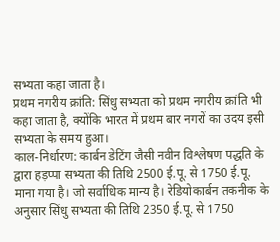सभ्यता कहा जाता है।
प्रथम नगरीय क्रांति: सिंधु सभ्यता को प्रथम नगरीय क्रांति भी कहा जाता है, क्योंकि भारत में प्रथम बार नगरों का उदय इसी सभ्यता के समय हुआ।
काल-निर्धारण: कार्बन डेटिंग जैसी नवीन विश्लेषण पद्धति के द्वारा हड़प्पा सभ्यता की तिथि 2500 ई.पू. से 1750 ई.पू. माना गया है। जो सर्वाधिक मान्य है। रेडियोकार्बन तकनीक के अनुसार सिंधु सभ्यता की तिथि 2350 ई.पू. से 1750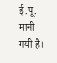ई.पू. मानी गयी है।